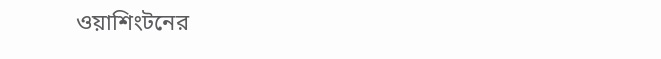ওয়াশিংটনের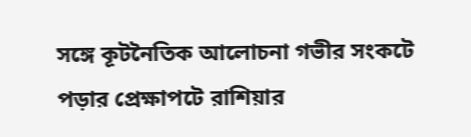সঙ্গে কূটনৈতিক আলোচনা গভীর সংকটে পড়ার প্রেক্ষাপটে রাশিয়ার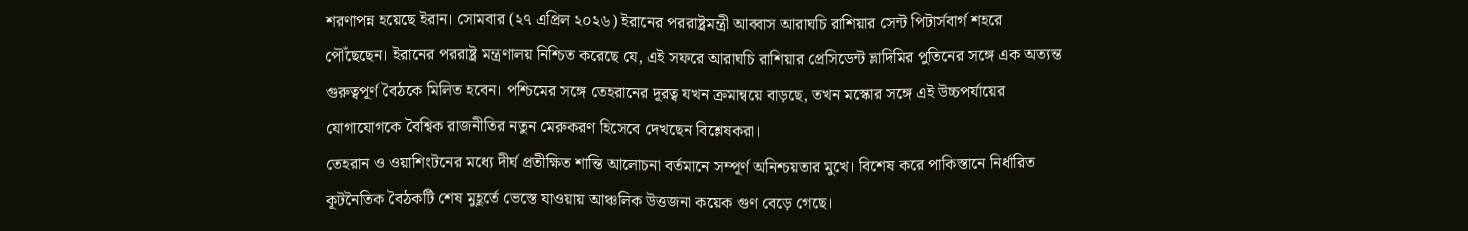শরণাপন্ন হয়েছে ইরান। সোমবার (২৭ এপ্রিল ২০২৬) ইরানের পররাষ্ট্রমন্ত্রী আব্বাস আরাঘচি রাশিয়ার সেন্ট পিটার্সবার্গ শহরে পৌঁছেছেন। ইরানের পররাষ্ট্র মন্ত্রণালয় নিশ্চিত করেছে যে, এই সফরে আরাঘচি রাশিয়ার প্রেসিডেন্ট ভ্লাদিমির পুতিনের সঙ্গে এক অত্যন্ত গুরুত্বপূর্ণ বৈঠকে মিলিত হবেন। পশ্চিমের সঙ্গে তেহরানের দূরত্ব যখন ক্রমান্বয়ে বাড়ছে, তখন মস্কোর সঙ্গে এই উচ্চপর্যায়ের যোগাযোগকে বৈশ্বিক রাজনীতির নতুন মেরুকরণ হিসেবে দেখছেন বিশ্লেষকরা।
তেহরান ও ওয়াশিংটনের মধ্যে দীর্ঘ প্রতীক্ষিত শান্তি আলোচনা বর্তমানে সম্পূর্ণ অনিশ্চয়তার মুখে। বিশেষ করে পাকিস্তানে নির্ধারিত কূটনৈতিক বৈঠকটি শেষ মুহূর্তে ভেস্তে যাওয়ায় আঞ্চলিক উত্তজনা কয়েক গুণ বেড়ে গেছে।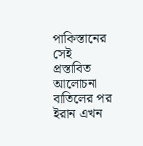পাকিস্তানের সেই প্রস্তাবিত আলোচনা বাতিলের পর ইরান এখন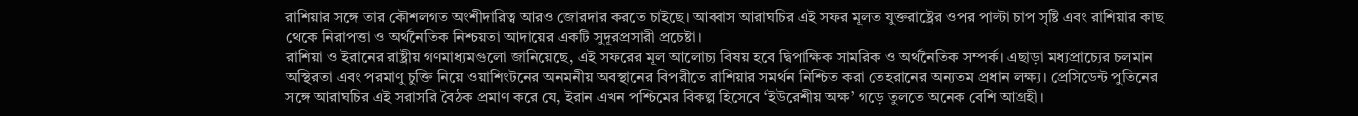রাশিয়ার সঙ্গে তার কৌশলগত অংশীদারিত্ব আরও জোরদার করতে চাইছে। আব্বাস আরাঘচির এই সফর মূলত যুক্তরাষ্ট্রের ওপর পাল্টা চাপ সৃষ্টি এবং রাশিয়ার কাছ থেকে নিরাপত্তা ও অর্থনৈতিক নিশ্চয়তা আদায়ের একটি সুদূরপ্রসারী প্রচেষ্টা।
রাশিয়া ও ইরানের রাষ্ট্রীয় গণমাধ্যমগুলো জানিয়েছে, এই সফরের মূল আলোচ্য বিষয় হবে দ্বিপাক্ষিক সামরিক ও অর্থনৈতিক সম্পর্ক। এছাড়া মধ্যপ্রাচ্যের চলমান অস্থিরতা এবং পরমাণু চুক্তি নিয়ে ওয়াশিংটনের অনমনীয় অবস্থানের বিপরীতে রাশিয়ার সমর্থন নিশ্চিত করা তেহরানের অন্যতম প্রধান লক্ষ্য। প্রেসিডেন্ট পুতিনের সঙ্গে আরাঘচির এই সরাসরি বৈঠক প্রমাণ করে যে, ইরান এখন পশ্চিমের বিকল্প হিসেবে ‘ইউরেশীয় অক্ষ’ গড়ে তুলতে অনেক বেশি আগ্রহী।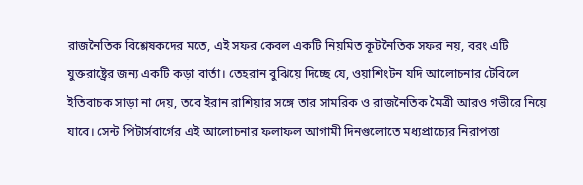রাজনৈতিক বিশ্লেষকদের মতে, এই সফর কেবল একটি নিয়মিত কূটনৈতিক সফর নয়, বরং এটি যুক্তরাষ্ট্রের জন্য একটি কড়া বার্তা। তেহরান বুঝিয়ে দিচ্ছে যে, ওয়াশিংটন যদি আলোচনার টেবিলে ইতিবাচক সাড়া না দেয়, তবে ইরান রাশিয়ার সঙ্গে তার সামরিক ও রাজনৈতিক মৈত্রী আরও গভীরে নিয়ে যাবে। সেন্ট পিটার্সবার্গের এই আলোচনার ফলাফল আগামী দিনগুলোতে মধ্যপ্রাচ্যের নিরাপত্তা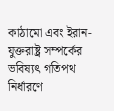কাঠামো এবং ইরান-যুক্তরাষ্ট্র সম্পর্কের ভবিষ্যৎ গতিপথ নির্ধারণে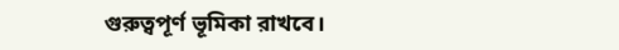গুরুত্বপূর্ণ ভূমিকা রাখবে।